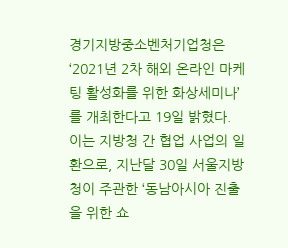경기지방중소벤처기업청은 ‘2021년 2차 해외 온라인 마케팅 활성화를 위한 화상세미나’를 개최한다고 19일 밝혔다. 이는 지방청 간 협업 사업의 일환으로, 지난달 30일 서울지방청이 주관한 ‘동남아시아 진출을 위한 쇼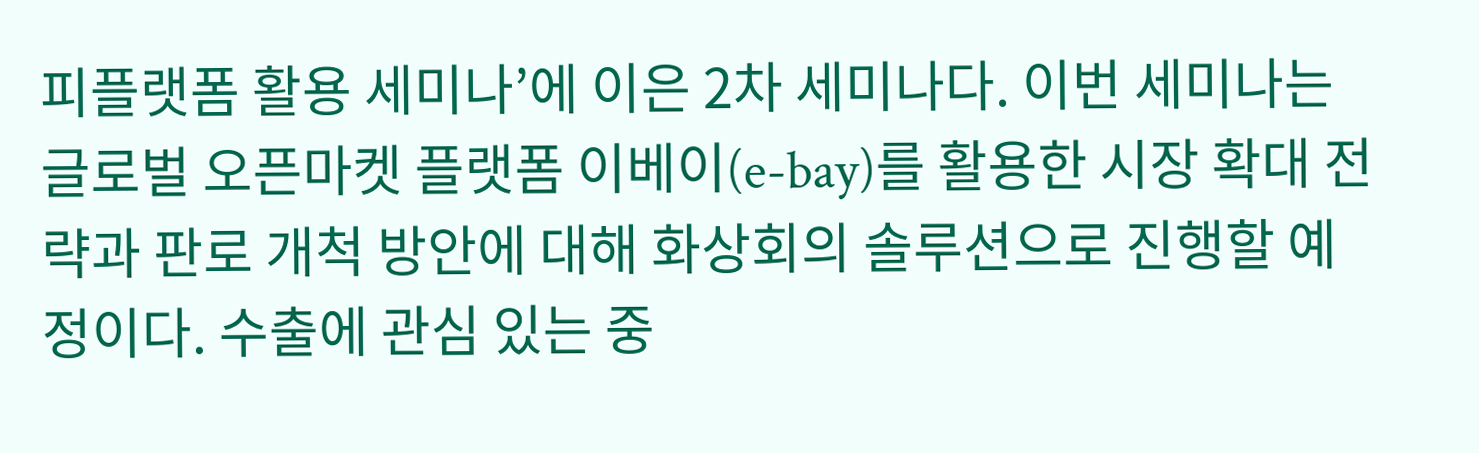피플랫폼 활용 세미나’에 이은 2차 세미나다. 이번 세미나는 글로벌 오픈마켓 플랫폼 이베이(e-bay)를 활용한 시장 확대 전략과 판로 개척 방안에 대해 화상회의 솔루션으로 진행할 예정이다. 수출에 관심 있는 중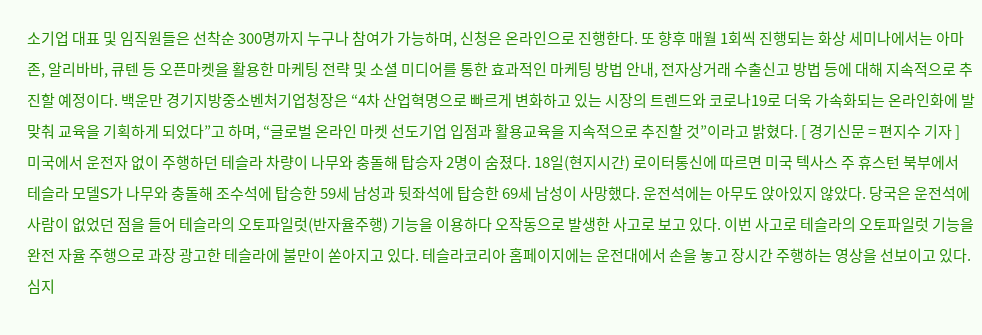소기업 대표 및 임직원들은 선착순 300명까지 누구나 참여가 가능하며, 신청은 온라인으로 진행한다. 또 향후 매월 1회씩 진행되는 화상 세미나에서는 아마존, 알리바바, 큐텐 등 오픈마켓을 활용한 마케팅 전략 및 소셜 미디어를 통한 효과적인 마케팅 방법 안내, 전자상거래 수출신고 방법 등에 대해 지속적으로 추진할 예정이다. 백운만 경기지방중소벤처기업청장은 “4차 산업혁명으로 빠르게 변화하고 있는 시장의 트렌드와 코로나19로 더욱 가속화되는 온라인화에 발맞춰 교육을 기획하게 되었다”고 하며, “글로벌 온라인 마켓 선도기업 입점과 활용교육을 지속적으로 추진할 것”이라고 밝혔다. [ 경기신문 = 편지수 기자 ]
미국에서 운전자 없이 주행하던 테슬라 차량이 나무와 충돌해 탑승자 2명이 숨졌다. 18일(현지시간) 로이터통신에 따르면 미국 텍사스 주 휴스턴 북부에서 테슬라 모델S가 나무와 충돌해 조수석에 탑승한 59세 남성과 뒷좌석에 탑승한 69세 남성이 사망했다. 운전석에는 아무도 앉아있지 않았다. 당국은 운전석에 사람이 없었던 점을 들어 테슬라의 오토파일럿(반자율주행) 기능을 이용하다 오작동으로 발생한 사고로 보고 있다. 이번 사고로 테슬라의 오토파일럿 기능을 완전 자율 주행으로 과장 광고한 테슬라에 불만이 쏟아지고 있다. 테슬라코리아 홈페이지에는 운전대에서 손을 놓고 장시간 주행하는 영상을 선보이고 있다. 심지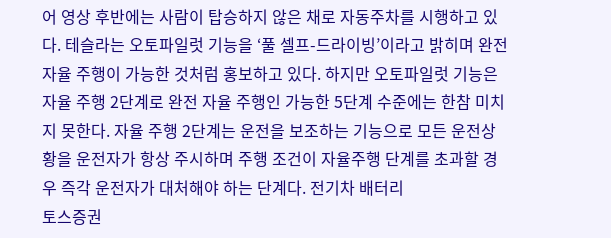어 영상 후반에는 사람이 탑승하지 않은 채로 자동주차를 시행하고 있다. 테슬라는 오토파일럿 기능을 ‘풀 셀프-드라이빙’이라고 밝히며 완전 자율 주행이 가능한 것처럼 홍보하고 있다. 하지만 오토파일럿 기능은 자율 주행 2단계로 완전 자율 주행인 가능한 5단계 수준에는 한참 미치지 못한다. 자율 주행 2단계는 운전을 보조하는 기능으로 모든 운전상황을 운전자가 항상 주시하며 주행 조건이 자율주행 단계를 초과할 경우 즉각 운전자가 대처해야 하는 단계다. 전기차 배터리
토스증권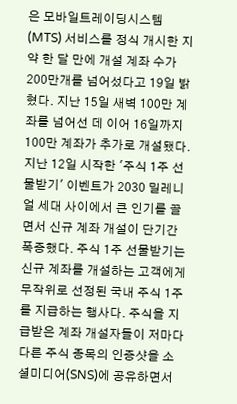은 모바일트레이딩시스템(MTS) 서비스를 정식 개시한 지 약 한 달 만에 개설 계좌 수가 200만개를 넘어섰다고 19일 밝혔다. 지난 15일 새벽 100만 계좌를 넘어선 데 이어 16일까지 100만 계좌가 추가로 개설됐다. 지난 12일 시작한 '주식 1주 선물받기' 이벤트가 2030 밀레니얼 세대 사이에서 큰 인기를 끌면서 신규 계좌 개설이 단기간 폭증했다. 주식 1주 선물받기는 신규 계좌를 개설하는 고객에게 무작위로 선정된 국내 주식 1주를 지급하는 행사다. 주식을 지급받은 계좌 개설자들이 저마다 다른 주식 종목의 인증샷을 소셜미디어(SNS)에 공유하면서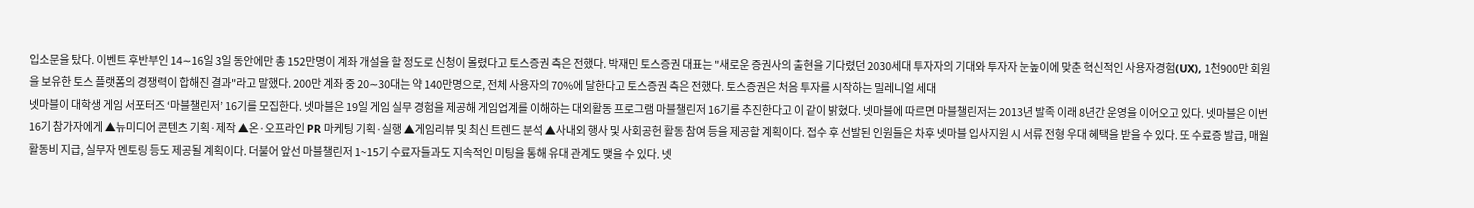입소문을 탔다. 이벤트 후반부인 14∼16일 3일 동안에만 총 152만명이 계좌 개설을 할 정도로 신청이 몰렸다고 토스증권 측은 전했다. 박재민 토스증권 대표는 "새로운 증권사의 출현을 기다렸던 2030세대 투자자의 기대와 투자자 눈높이에 맞춘 혁신적인 사용자경험(UX), 1천900만 회원을 보유한 토스 플랫폼의 경쟁력이 합해진 결과"라고 말했다. 200만 계좌 중 20∼30대는 약 140만명으로, 전체 사용자의 70%에 달한다고 토스증권 측은 전했다. 토스증권은 처음 투자를 시작하는 밀레니얼 세대
넷마블이 대학생 게임 서포터즈 ‘마블챌린저’ 16기를 모집한다. 넷마블은 19일 게임 실무 경험을 제공해 게임업계를 이해하는 대외활동 프로그램 마블챌린저 16기를 추진한다고 이 같이 밝혔다. 넷마블에 따르면 마블챌린저는 2013년 발족 이래 8년간 운영을 이어오고 있다. 넷마블은 이번 16기 참가자에게 ▲뉴미디어 콘텐츠 기획·제작 ▲온·오프라인 PR 마케팅 기획·실행 ▲게임리뷰 및 최신 트렌드 분석 ▲사내외 행사 및 사회공헌 활동 참여 등을 제공할 계획이다. 접수 후 선발된 인원들은 차후 넷마블 입사지원 시 서류 전형 우대 혜택을 받을 수 있다. 또 수료증 발급, 매월 활동비 지급, 실무자 멘토링 등도 제공될 계획이다. 더불어 앞선 마블챌린저 1~15기 수료자들과도 지속적인 미팅을 통해 유대 관계도 맺을 수 있다. 넷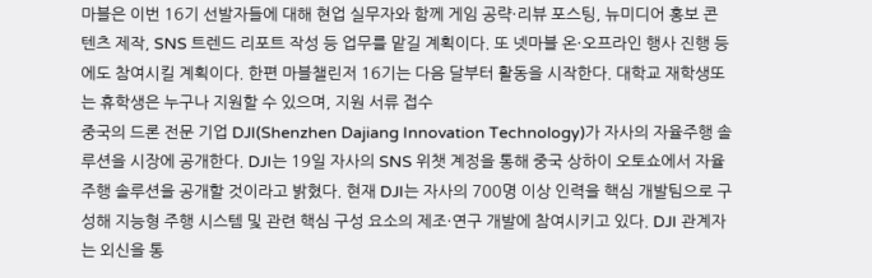마블은 이번 16기 선발자들에 대해 현업 실무자와 함께 게임 공략·리뷰 포스팅, 뉴미디어 홍보 콘텐츠 제작, SNS 트렌드 리포트 작성 등 업무를 맡길 계획이다. 또 넷마블 온·오프라인 행사 진행 등에도 참여시킬 계획이다. 한편 마블챌린저 16기는 다음 달부터 활동을 시작한다. 대학교 재학생또는 휴학생은 누구나 지원할 수 있으며, 지원 서류 접수
중국의 드론 전문 기업 DJI(Shenzhen Dajiang Innovation Technology)가 자사의 자율주행 솔루션을 시장에 공개한다. DJI는 19일 자사의 SNS 위챗 계정을 통해 중국 상하이 오토쇼에서 자율주행 솔루션을 공개할 것이라고 밝혔다. 현재 DJI는 자사의 700명 이상 인력을 핵심 개발팀으로 구성해 지능형 주행 시스템 및 관련 핵심 구성 요소의 제조·연구 개발에 참여시키고 있다. DJI 관계자는 외신을 통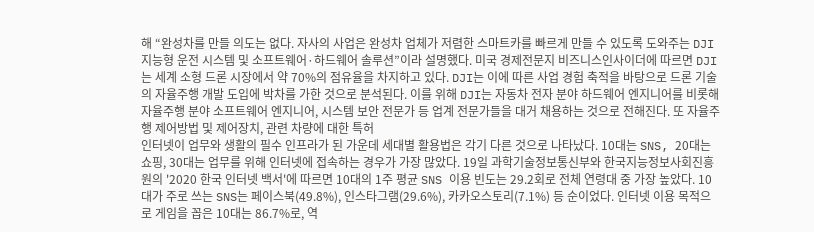해 “완성차를 만들 의도는 없다. 자사의 사업은 완성차 업체가 저렴한 스마트카를 빠르게 만들 수 있도록 도와주는 DJI 지능형 운전 시스템 및 소프트웨어·하드웨어 솔루션”이라 설명했다. 미국 경제전문지 비즈니스인사이더에 따르면 DJI는 세계 소형 드론 시장에서 약 70%의 점유율을 차지하고 있다. DJI는 이에 따른 사업 경험 축적을 바탕으로 드론 기술의 자율주행 개발 도입에 박차를 가한 것으로 분석된다. 이를 위해 DJI는 자동차 전자 분야 하드웨어 엔지니어를 비롯해 자율주행 분야 소프트웨어 엔지니어, 시스템 보안 전문가 등 업계 전문가들을 대거 채용하는 것으로 전해진다. 또 자율주행 제어방법 및 제어장치, 관련 차량에 대한 특허
인터넷이 업무와 생활의 필수 인프라가 된 가운데 세대별 활용법은 각기 다른 것으로 나타났다. 10대는 SNS, 20대는 쇼핑, 30대는 업무를 위해 인터넷에 접속하는 경우가 가장 많았다. 19일 과학기술정보통신부와 한국지능정보사회진흥원의 '2020 한국 인터넷 백서'에 따르면 10대의 1주 평균 SNS 이용 빈도는 29.2회로 전체 연령대 중 가장 높았다. 10대가 주로 쓰는 SNS는 페이스북(49.8%), 인스타그램(29.6%), 카카오스토리(7.1%) 등 순이었다. 인터넷 이용 목적으로 게임을 꼽은 10대는 86.7%로, 역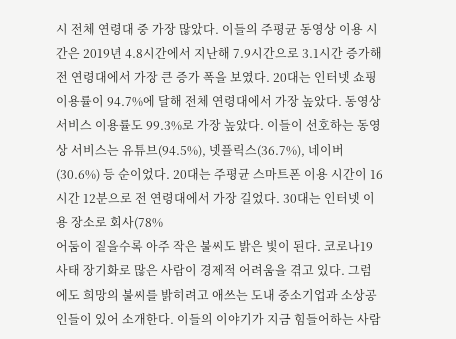시 전체 연령대 중 가장 많았다. 이들의 주평균 동영상 이용 시간은 2019년 4.8시간에서 지난해 7.9시간으로 3.1시간 증가해 전 연령대에서 가장 큰 증가 폭을 보였다. 20대는 인터넷 쇼핑 이용률이 94.7%에 달해 전체 연령대에서 가장 높았다. 동영상 서비스 이용률도 99.3%로 가장 높았다. 이들이 선호하는 동영상 서비스는 유튜브(94.5%), 넷플릭스(36.7%), 네이버(30.6%) 등 순이었다. 20대는 주평균 스마트폰 이용 시간이 16시간 12분으로 전 연령대에서 가장 길었다. 30대는 인터넷 이용 장소로 회사(78%
어둠이 짙을수록 아주 작은 불씨도 밝은 빛이 된다. 코로나19 사태 장기화로 많은 사람이 경제적 어려움을 겪고 있다. 그럼에도 희망의 불씨를 밝히려고 애쓰는 도내 중소기업과 소상공인들이 있어 소개한다. 이들의 이야기가 지금 힘들어하는 사람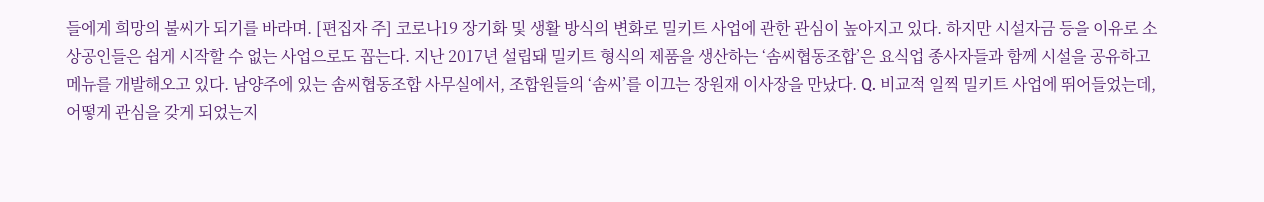들에게 희망의 불씨가 되기를 바라며. [편집자 주] 코로나19 장기화 및 생활 방식의 변화로 밀키트 사업에 관한 관심이 높아지고 있다. 하지만 시설자금 등을 이유로 소상공인들은 쉽게 시작할 수 없는 사업으로도 꼽는다. 지난 2017년 설립돼 밀키트 형식의 제품을 생산하는 ‘솜씨협동조합’은 요식업 종사자들과 함께 시설을 공유하고 메뉴를 개발해오고 있다. 남양주에 있는 솜씨협동조합 사무실에서, 조합원들의 ‘솜씨’를 이끄는 장원재 이사장을 만났다. Q. 비교적 일찍 밀키트 사업에 뛰어들었는데, 어떻게 관심을 갖게 되었는지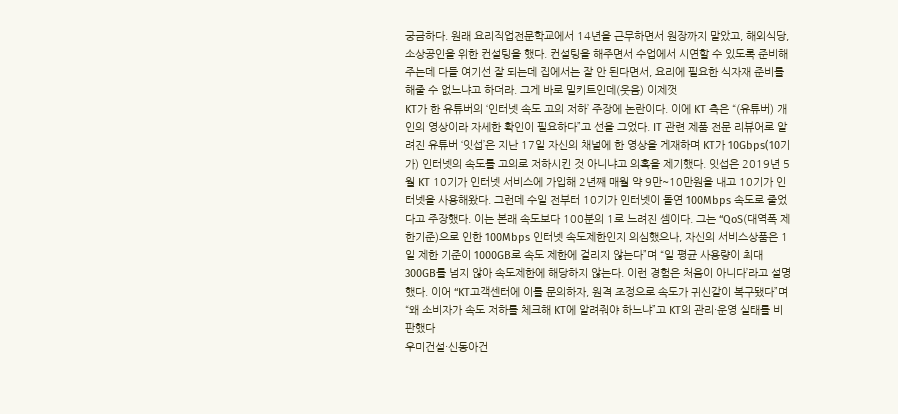궁금하다. 원래 요리직업전문학교에서 14년을 근무하면서 원장까지 맡았고, 해외식당, 소상공인을 위한 컨설팅을 했다. 컨설팅을 해주면서 수업에서 시연할 수 있도록 준비해주는데 다들 여기선 잘 되는데 집에서는 잘 안 된다면서, 요리에 필요한 식자재 준비를 해줄 수 없느냐고 하더라. 그게 바로 밀키트인데(웃음) 이제껏
KT가 한 유튜버의 ‘인터넷 속도 고의 저하’ 주장에 논란이다. 이에 KT 측은 “(유튜버) 개인의 영상이라 자세한 확인이 필요하다”고 선을 그었다. IT 관련 제품 전문 리뷰어로 알려진 유튜버 ‘잇섭’은 지난 17일 자신의 채널에 한 영상을 게재하며 KT가 10Gbps(10기가) 인터넷의 속도를 고의로 저하시킨 것 아니냐고 의혹을 제기했다. 잇섭은 2019년 5월 KT 10기가 인터넷 서비스에 가입해 2년째 매월 약 9만~10만원을 내고 10기가 인터넷을 사용해왔다. 그런데 수일 전부터 10기가 인터넷이 돌연 100Mbps 속도로 줄었다고 주장했다. 이는 본래 속도보다 100분의 1로 느려진 셈이다. 그는 “QoS(대역폭 제한기준)으로 인한 100Mbps 인터넷 속도제한인지 의심했으나, 자신의 서비스상품은 1일 제한 기준이 1000GB로 속도 제한에 걸리지 않는다”며 “일 평균 사용량이 최대 300GB를 넘지 않아 속도제한에 해당하지 않는다. 이런 경험은 처음이 아니다’라고 설명했다. 이어 “KT고객센터에 이를 문의하자, 원격 조정으로 속도가 귀신같이 복구됐다”며 “왜 소비자가 속도 저하를 체크해 KT에 알려줘야 하느냐”고 KT의 관리·운영 실태를 비판했다
우미건설·신동아건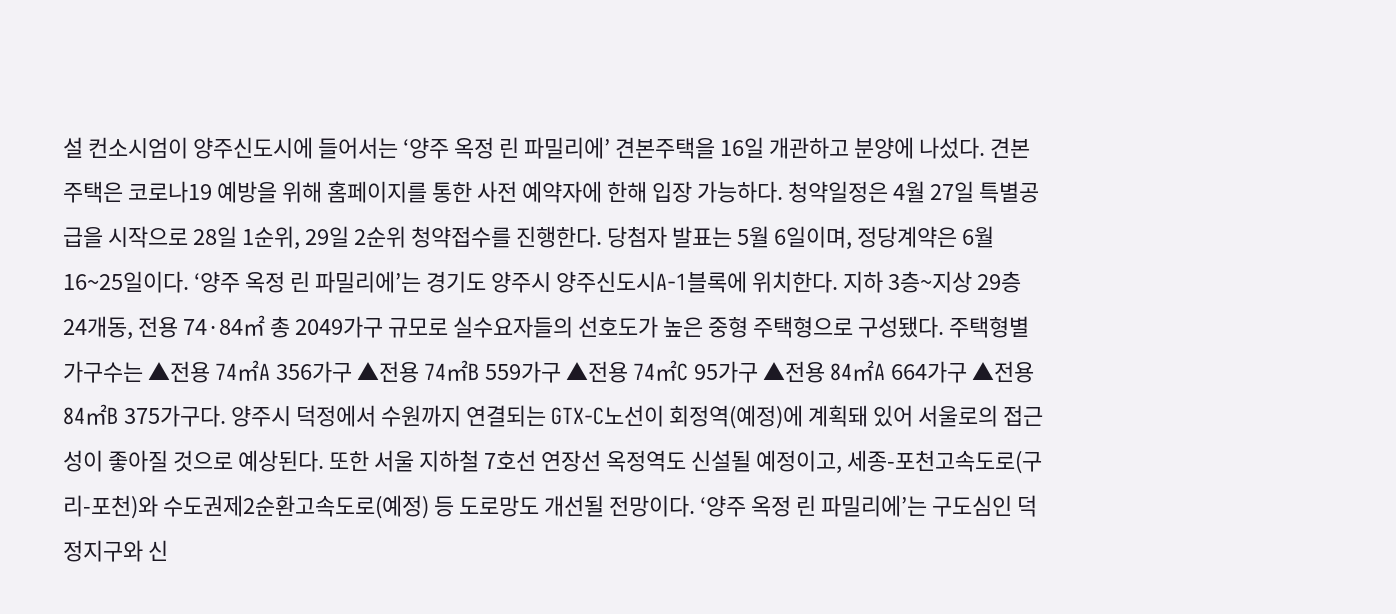설 컨소시엄이 양주신도시에 들어서는 ‘양주 옥정 린 파밀리에’ 견본주택을 16일 개관하고 분양에 나섰다. 견본주택은 코로나19 예방을 위해 홈페이지를 통한 사전 예약자에 한해 입장 가능하다. 청약일정은 4월 27일 특별공급을 시작으로 28일 1순위, 29일 2순위 청약접수를 진행한다. 당첨자 발표는 5월 6일이며, 정당계약은 6월 16~25일이다. ‘양주 옥정 린 파밀리에’는 경기도 양주시 양주신도시A-1블록에 위치한다. 지하 3층~지상 29층 24개동, 전용 74·84㎡ 총 2049가구 규모로 실수요자들의 선호도가 높은 중형 주택형으로 구성됐다. 주택형별 가구수는 ▲전용 74㎡A 356가구 ▲전용 74㎡B 559가구 ▲전용 74㎡C 95가구 ▲전용 84㎡A 664가구 ▲전용 84㎡B 375가구다. 양주시 덕정에서 수원까지 연결되는 GTX-C노선이 회정역(예정)에 계획돼 있어 서울로의 접근성이 좋아질 것으로 예상된다. 또한 서울 지하철 7호선 연장선 옥정역도 신설될 예정이고, 세종-포천고속도로(구리-포천)와 수도권제2순환고속도로(예정) 등 도로망도 개선될 전망이다. ‘양주 옥정 린 파밀리에’는 구도심인 덕정지구와 신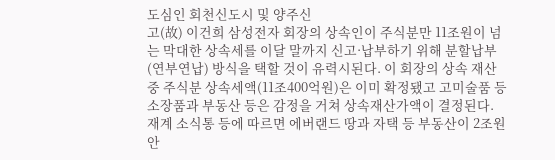도심인 회천신도시 및 양주신
고(故) 이건희 삼성전자 회장의 상속인이 주식분만 11조원이 넘는 막대한 상속세를 이달 말까지 신고·납부하기 위해 분할납부(연부연납) 방식을 택할 것이 유력시된다. 이 회장의 상속 재산 중 주식분 상속세액(11조400억원)은 이미 확정됐고 고미술품 등 소장품과 부동산 등은 감정을 거쳐 상속재산가액이 결정된다. 재계 소식통 등에 따르면 에버랜드 땅과 자택 등 부동산이 2조원 안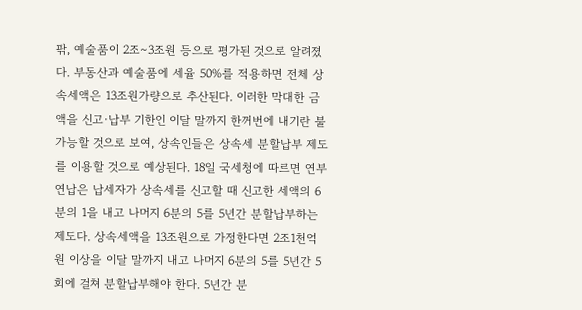팎, 예술품이 2조∼3조원 등으로 평가된 것으로 알려졌다. 부동산과 예술품에 세율 50%를 적용하면 전체 상속세액은 13조원가량으로 추산된다. 이러한 막대한 금액을 신고·납부 기한인 이달 말까지 한꺼번에 내기란 불가능할 것으로 보여, 상속인들은 상속세 분할납부 제도를 이용할 것으로 예상된다. 18일 국세청에 따르면 연부연납은 납세자가 상속세를 신고할 때 신고한 세액의 6분의 1을 내고 나머지 6분의 5를 5년간 분할납부하는 제도다. 상속세액을 13조원으로 가정한다면 2조1천억원 이상을 이달 말까지 내고 나머지 6분의 5를 5년간 5회에 걸쳐 분할납부해야 한다. 5년간 분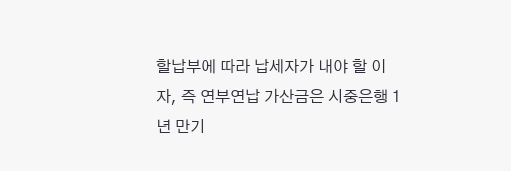할납부에 따라 납세자가 내야 할 이자, 즉 연부연납 가산금은 시중은행 1년 만기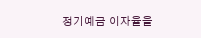정기예금 이자율을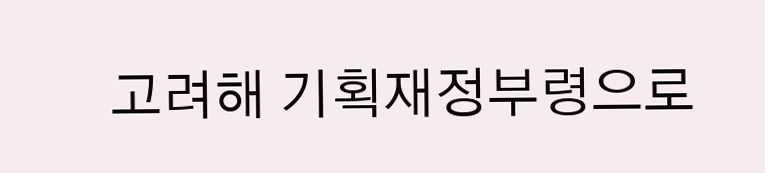고려해 기획재정부령으로